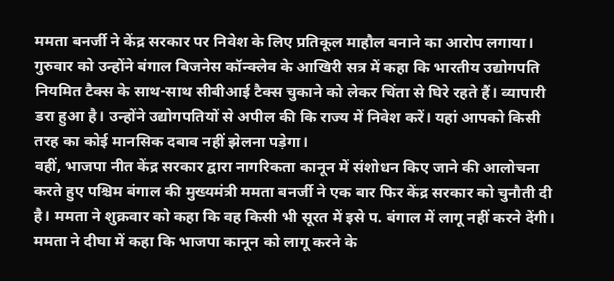ममता बनर्जी ने केंद्र सरकार पर निवेश के लिए प्रतिकूल माहौल बनाने का आरोप लगाया। गुरुवार को उन्होंने बंगाल बिजनेस कॉन्क्लेव के आखिरी सत्र में कहा कि भारतीय उद्योगपति नियमित टैक्स के साथ-साथ सीबीआई टैक्स चुकाने को लेकर चिंता से घिरे रहते हैं। व्यापारी डरा हुआ है। उन्होंने उद्योगपतियों से अपील की कि राज्य में निवेश करें। यहां आपको किसी तरह का कोई मानसिक दबाव नहीं झेलना पड़ेगा।
वहीं, भाजपा नीत केंद्र सरकार द्वारा नागरिकता कानून में संशोधन किए जाने की आलोचना करते हुए पश्चिम बंगाल की मुख्यमंत्री ममता बनर्जी ने एक बार फिर केंद्र सरकार को चुनौती दी है। ममता ने शुक्रवार को कहा कि वह किसी भी सूरत में इसे प. बंगाल में लागू नहीं करने देंगी।
ममता ने दीघा में कहा कि भाजपा कानून को लागू करने के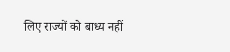लिए राज्यों को बाध्य नहीं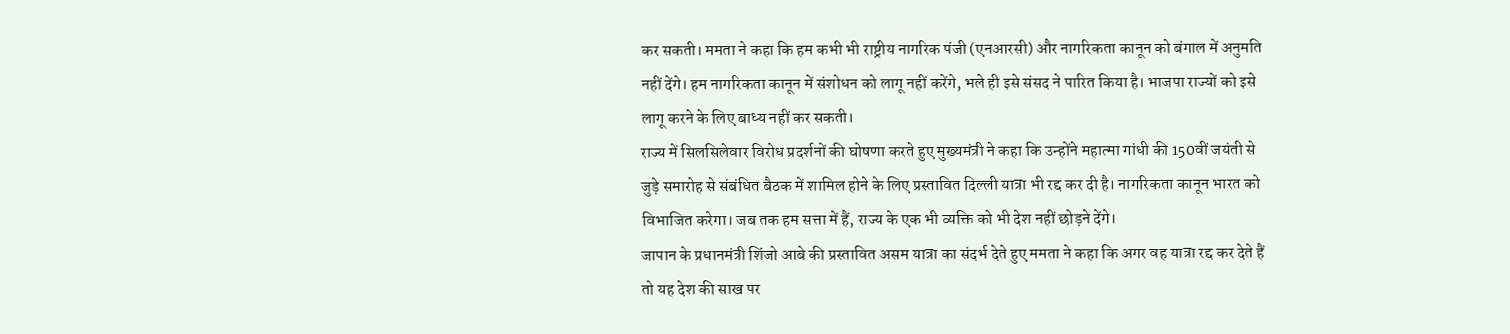कर सकती। ममता ने कहा कि हम कभी भी राष्ट्रीय नागरिक पंजी (एनआरसी) और नागरिकता कानून को बंगाल में अनुमति नहीं देंगे। हम नागरिकता कानून में संशोधन को लागू नहीं करेंगे, भले ही इसे संसद ने पारित किया है। भाजपा राज्यों को इसे लागू करने के लिए बाध्य नहीं कर सकती।
राज्य में सिलसिलेवार विरोध प्रदर्शनों की घोषणा करते हुए मुख्यमंत्री ने कहा कि उन्होंने महात्मा गांधी की 150वीं जयंती से जुड़े समारोह से संबंधित बैठक में शामिल होने के लिए प्रस्तावित दिल्ली यात्रा भी रद्द कर दी है। नागरिकता कानून भारत को विभाजित करेगा। जब तक हम सत्ता में हैं, राज्य के एक भी व्यक्ति को भी देश नहीं छोड़ने देंगे।
जापान के प्रधानमंत्री शिंजो आबे की प्रस्तावित असम यात्रा का संदर्भ देते हुए ममता ने कहा कि अगर वह यात्रा रद्द कर देते हैं तो यह देश की साख पर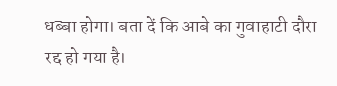धब्बा होगा। बता दें कि आबे का गुवाहाटी दौरा रद्द हो गया है।